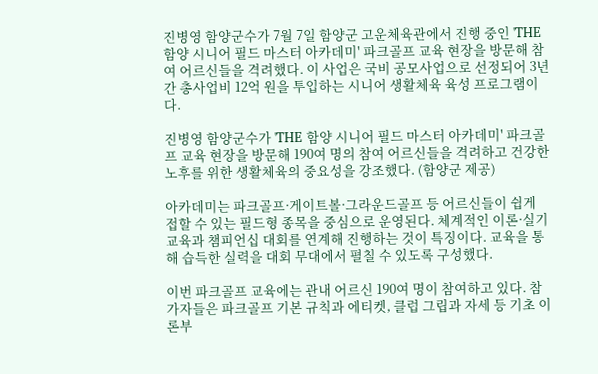진병영 함양군수가 7월 7일 함양군 고운체육관에서 진행 중인 'THE 함양 시니어 필드 마스터 아카데미' 파크골프 교육 현장을 방문해 참여 어르신들을 격려했다. 이 사업은 국비 공모사업으로 선정되어 3년간 총사업비 12억 원을 투입하는 시니어 생활체육 육성 프로그램이다.

진병영 함양군수가 'THE 함양 시니어 필드 마스터 아카데미' 파크골프 교육 현장을 방문해 190여 명의 참여 어르신들을 격려하고 건강한 노후를 위한 생활체육의 중요성을 강조했다. (함양군 제공)

아카데미는 파크골프·게이트볼·그라운드골프 등 어르신들이 쉽게 접할 수 있는 필드형 종목을 중심으로 운영된다. 체계적인 이론·실기 교육과 챔피언십 대회를 연계해 진행하는 것이 특징이다. 교육을 통해 습득한 실력을 대회 무대에서 펼칠 수 있도록 구성했다.

이번 파크골프 교육에는 관내 어르신 190여 명이 참여하고 있다. 참가자들은 파크골프 기본 규칙과 에티켓, 클럽 그립과 자세 등 기초 이론부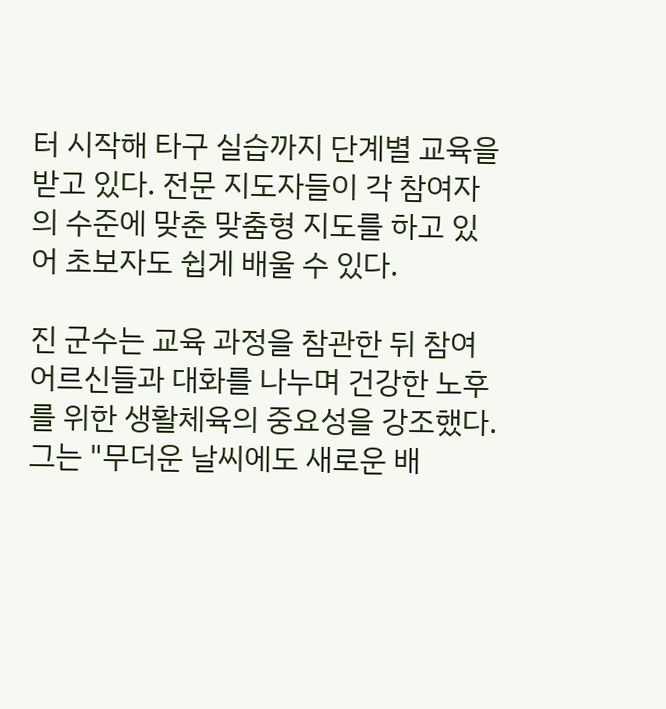터 시작해 타구 실습까지 단계별 교육을 받고 있다. 전문 지도자들이 각 참여자의 수준에 맞춘 맞춤형 지도를 하고 있어 초보자도 쉽게 배울 수 있다.

진 군수는 교육 과정을 참관한 뒤 참여 어르신들과 대화를 나누며 건강한 노후를 위한 생활체육의 중요성을 강조했다. 그는 "무더운 날씨에도 새로운 배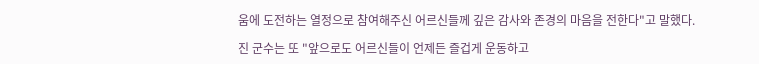움에 도전하는 열정으로 참여해주신 어르신들께 깊은 감사와 존경의 마음을 전한다"고 말했다.

진 군수는 또 "앞으로도 어르신들이 언제든 즐겁게 운동하고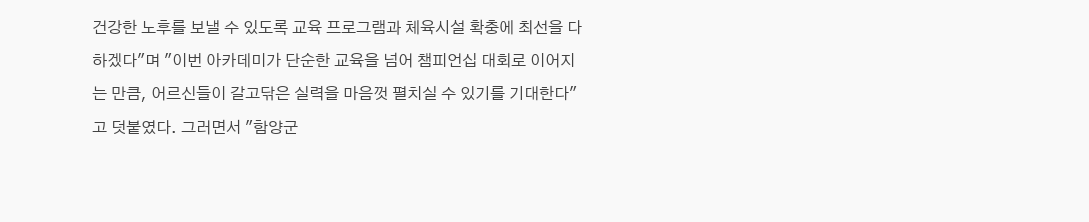건강한 노후를 보낼 수 있도록 교육 프로그램과 체육시설 확충에 최선을 다하겠다"며 "이번 아카데미가 단순한 교육을 넘어 챔피언십 대회로 이어지는 만큼, 어르신들이 갈고닦은 실력을 마음껏 펼치실 수 있기를 기대한다"고 덧붙였다. 그러면서 "함양군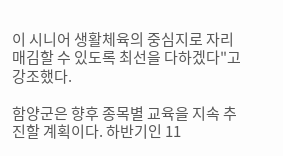이 시니어 생활체육의 중심지로 자리매김할 수 있도록 최선을 다하겠다"고 강조했다.

함양군은 향후 종목별 교육을 지속 추진할 계획이다. 하반기인 11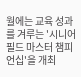월에는 교육 성과를 겨루는 '시니어 필드 마스터 챔피언십'을 개최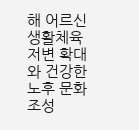해 어르신 생활체육 저변 확대와 건강한 노후 문화 조성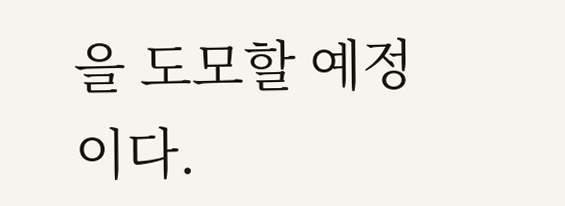을 도모할 예정이다.